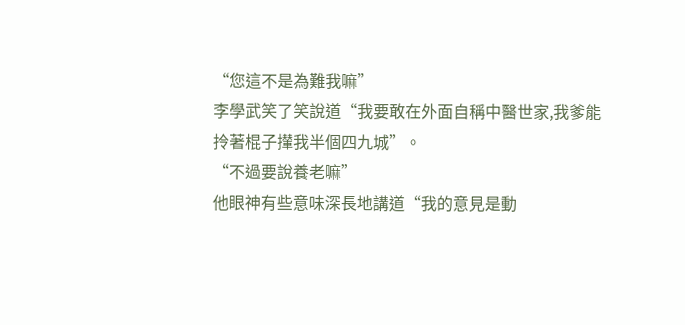“您這不是為難我嘛”
李學武笑了笑說道“我要敢在外面自稱中醫世家,我爹能拎著棍子攆我半個四九城”。
“不過要說養老嘛”
他眼神有些意味深長地講道“我的意見是動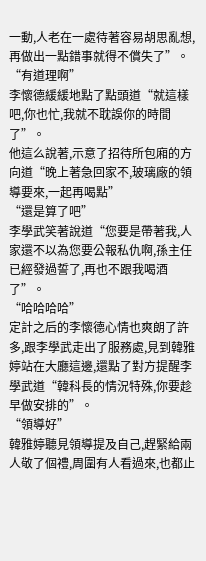一動,人老在一處待著容易胡思亂想,再做出一點錯事就得不償失了”。
“有道理啊”
李懷德緩緩地點了點頭道“就這樣吧,你也忙,我就不耽誤你的時間了”。
他這么說著,示意了招待所包廂的方向道“晚上著急回家不,玻璃廠的領導要來,一起再喝點”
“還是算了吧”
李學武笑著說道“您要是帶著我,人家還不以為您要公報私仇啊,孫主任已經發過誓了,再也不跟我喝酒了”。
“哈哈哈哈”
定計之后的李懷德心情也爽朗了許多,跟李學武走出了服務處,見到韓雅婷站在大廳這邊,還點了對方提醒李學武道“韓科長的情況特殊,你要趁早做安排的”。
“領導好”
韓雅婷聽見領導提及自己,趕緊給兩人敬了個禮,周圍有人看過來,也都止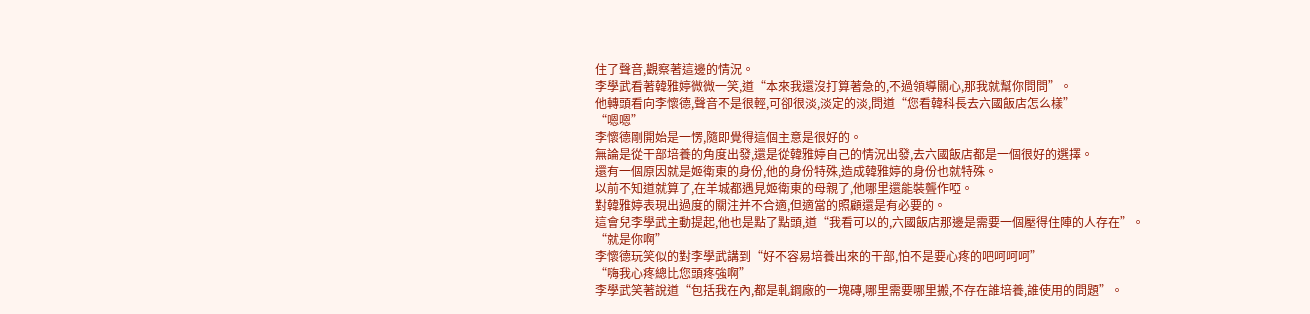住了聲音,觀察著這邊的情況。
李學武看著韓雅婷微微一笑,道“本來我還沒打算著急的,不過領導關心,那我就幫你問問”。
他轉頭看向李懷德,聲音不是很輕,可卻很淡,淡定的淡,問道“您看韓科長去六國飯店怎么樣”
“嗯嗯”
李懷德剛開始是一愣,隨即覺得這個主意是很好的。
無論是從干部培養的角度出發,還是從韓雅婷自己的情況出發,去六國飯店都是一個很好的選擇。
還有一個原因就是姬衛東的身份,他的身份特殊,造成韓雅婷的身份也就特殊。
以前不知道就算了,在羊城都遇見姬衛東的母親了,他哪里還能裝聾作啞。
對韓雅婷表現出過度的關注并不合適,但適當的照顧還是有必要的。
這會兒李學武主動提起,他也是點了點頭,道“我看可以的,六國飯店那邊是需要一個壓得住陣的人存在”。
“就是你啊”
李懷德玩笑似的對李學武講到“好不容易培養出來的干部,怕不是要心疼的吧呵呵呵”
“嗨我心疼總比您頭疼強啊”
李學武笑著說道“包括我在內,都是軋鋼廠的一塊磚,哪里需要哪里搬,不存在誰培養,誰使用的問題”。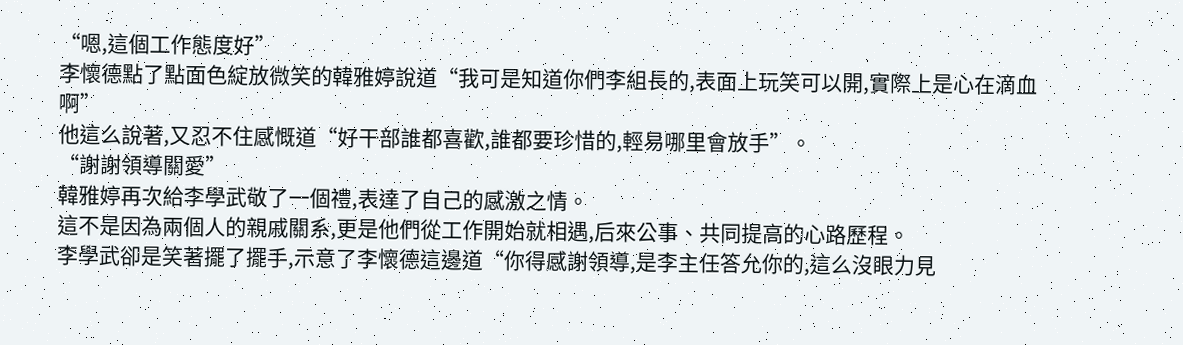“嗯,這個工作態度好”
李懷德點了點面色綻放微笑的韓雅婷說道“我可是知道你們李組長的,表面上玩笑可以開,實際上是心在滴血啊”
他這么說著,又忍不住感慨道“好干部誰都喜歡,誰都要珍惜的,輕易哪里會放手”。
“謝謝領導關愛”
韓雅婷再次給李學武敬了一個禮,表達了自己的感激之情。
這不是因為兩個人的親戚關系,更是他們從工作開始就相遇,后來公事、共同提高的心路歷程。
李學武卻是笑著擺了擺手,示意了李懷德這邊道“你得感謝領導,是李主任答允你的,這么沒眼力見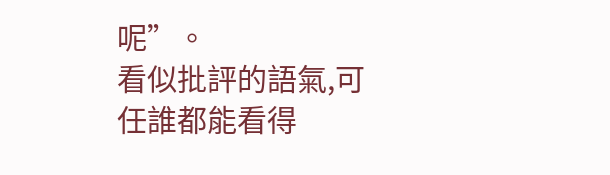呢”。
看似批評的語氣,可任誰都能看得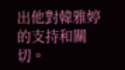出他對韓雅婷的支持和關切。